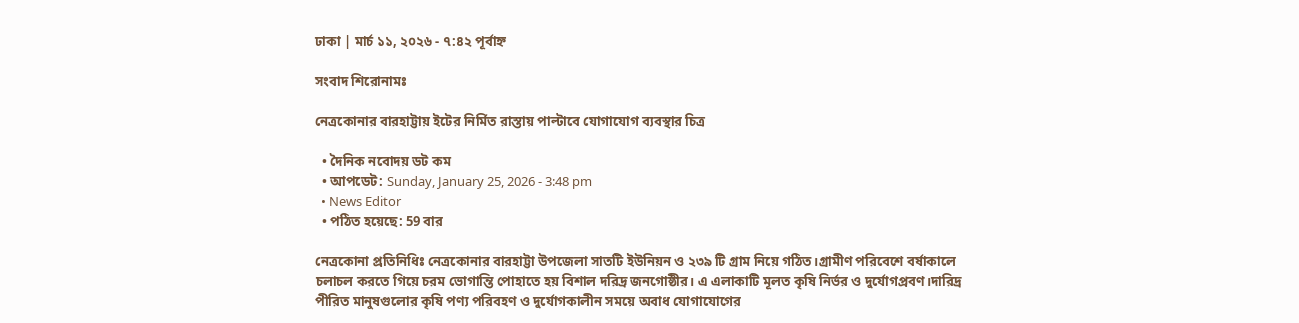ঢাকা | মার্চ ১১, ২০২৬ - ৭:৪২ পূর্বাহ্ন

সংবাদ শিরোনামঃ

নেত্রকোনার বারহাট্টায় ইটের নির্মিত রাস্তায় পাল্টাবে যোগাযোগ ব্যবস্থার চিত্র

  • দৈনিক নবোদয় ডট কম
  • আপডেট: Sunday, January 25, 2026 - 3:48 pm
  • News Editor
  • পঠিত হয়েছে: 59 বার

নেত্রকোনা প্রতিনিধিঃ নেত্রকোনার বারহাট্টা উপজেলা সাতটি ইউনিয়ন ও ২৩৯ টি গ্রাম নিয়ে গঠিত।গ্রামীণ পরিবেশে বর্ষাকালে চলাচল করতে গিয়ে চরম ভোগান্তি পোহাতে হয় বিশাল দরিদ্র জনগোষ্ঠীর। এ এলাকাটি মূলত কৃষি নির্ভর ও দুর্যোগপ্রবণ।দারিদ্র পীরিত মানুষগুলোর কৃষি পণ্য পরিবহণ ও দুর্যোগকালীন সময়ে অবাধ যোগাযোগের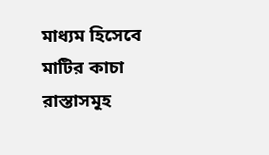মাধ্যম হিসেবে মাটির কাচা রাস্তাসমূহ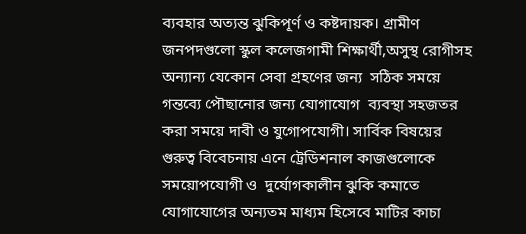ব্যবহার অত্যন্ত ঝুকিপূর্ণ ও কষ্টদায়ক। গ্রামীণ জনপদগুলো স্কুল কলেজগামী শিক্ষার্থী,অসুস্থ রোগীসহ অন্যান্য যেকোন সেবা গ্রহণের জন্য  সঠিক সময়ে গন্তব্যে পৌছানোর জন্য যোগাযোগ  ব্যবস্থা সহজতর করা সময়ে দাবী ও যুগোপযোগী। সার্বিক বিষয়ের গুরুত্ব বিবেচনায় এনে ট্রেডিশনাল কাজগুলোকে সময়োপযোগী ও  দুর্যোগকালীন ঝুকি কমাতে যোগাযোগের অন্যতম মাধ্যম হিসেবে মাটির কাচা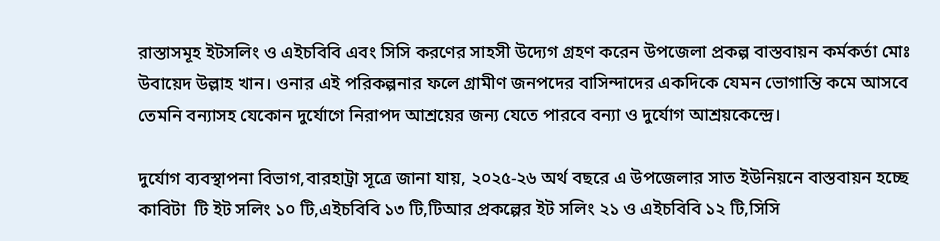রাস্তাসমূহ ইটসলিং ও এইচবিবি এবং সিসি করণের সাহসী উদ্যেগ গ্রহণ করেন উপজেলা প্রকল্প বাস্তবায়ন কর্মকর্তা মোঃ উবায়েদ উল্লাহ খান। ওনার এই পরিকল্পনার ফলে গ্রামীণ জনপদের বাসিন্দাদের একদিকে যেমন ভোগান্তি কমে আসবে তেমনি বন্যাসহ যেকোন দুর্যোগে নিরাপদ আশ্রয়ের জন্য যেতে পারবে বন্যা ও দুর্যোগ আশ্রয়কেন্দ্রে।

দুর্যোগ ব্যবস্থাপনা বিভাগ,বারহাট্রা সূত্রে জানা যায়, ২০২৫-২৬ অর্থ বছরে এ উপজেলার সাত ইউনিয়নে বাস্তবায়ন হচ্ছে কাবিটা  টি ইট সলিং ১০ টি,এইচবিবি ১৩ টি,টিআর প্রকল্পের ইট সলিং ২১ ও এইচবিবি ১২ টি,সিসি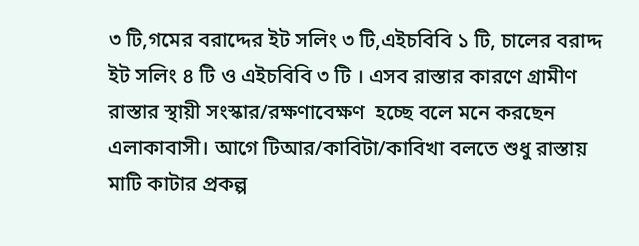৩ টি,গমের বরাদ্দের ইট সলিং ৩ টি,এইচবিবি ১ টি, চালের বরাদ্দ ইট সলিং ৪ টি ও এইচবিবি ৩ টি । এসব রাস্তার কারণে গ্রামীণ রাস্তার স্থায়ী সংস্কার/রক্ষণাবেক্ষণ  হচ্ছে বলে মনে করছেন এলাকাবাসী। আগে টিআর/কাবিটা/কাবিখা বলতে শুধু রাস্তায় মাটি কাটার প্রকল্প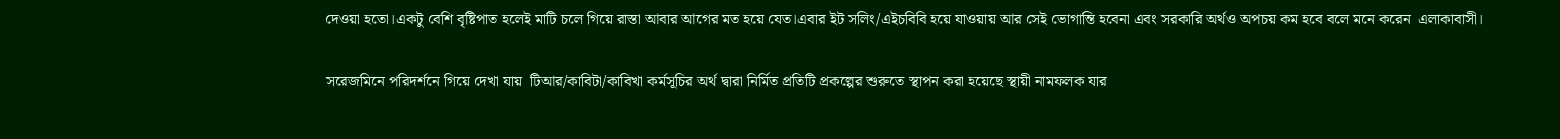দেওয়া হতো।একটু বেশি বৃষ্টিপাত হলেই মাটি চলে গিয়ে রাস্তা আবার আগের মত হয়ে যেত।এবার ইট সলিং/এইচবিবি হয়ে যাওয়ায় আর সেই ভোগান্তি হবেনা এবং সরকারি অর্থও অপচয় কম হবে বলে মনে করেন  এলাকাবাসী।

সরেজমিনে পরিদর্শনে গিয়ে দেখা যায়  টিআর/কাবিটা/কাবিখা কর্মসূচির অর্থ দ্বারা নির্মিত প্রতিটি প্রকল্পের শুরুতে স্থাপন করা হয়েছে স্থায়ী নামফলক যার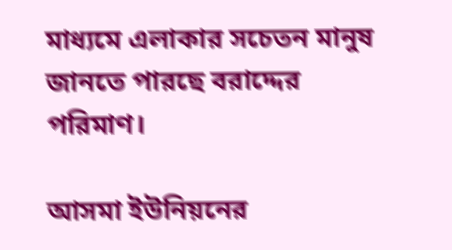মাধ্যমে এলাকার সচেতন মানুষ জানতে পারছে বরাদ্দের পরিমাণ।

আসমা ইউনিয়নের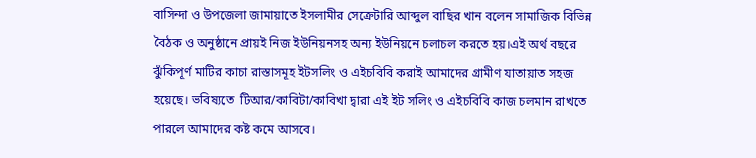বাসিন্দা ও উপজেলা জামায়াতে ইসলামীর সেক্রেটারি আব্দুল বাছির খান বলেন সামাজিক বিভিন্ন বৈঠক ও অনুষ্ঠানে প্রায়ই নিজ ইউনিয়নসহ অন্য ইউনিয়নে চলাচল করতে হয়।এই অর্থ বছরে ঝুঁকিপূর্ণ মাটির কাচা রাস্তাসমূহ ইটসলিং ও এইচবিবি করাই আমাদের গ্রামীণ যাতায়াত সহজ হয়েছে। ভবিষ্যতে  টিআর/কাবিটা/কাবিখা দ্বারা এই ইট সলিং ও এইচবিবি কাজ চলমান রাখতে পারলে আমাদের কষ্ট কমে আসবে।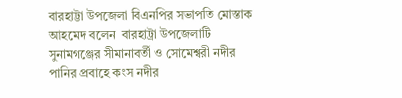বারহাট্টা উপজেলা বিএনপির সভাপতি মোস্তাক আহমেদ বলেন  বারহাট্রা উপজেলাটি সুনামগঞ্জের সীমানাবর্তী ও সোমেশ্বরী নদীর পানির প্রবাহে কংস নদীর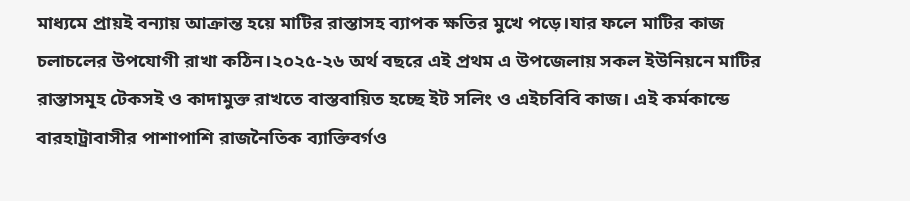মাধ্যমে প্রায়ই বন্যায় আক্রান্ত হয়ে মাটির রাস্তাসহ ব্যাপক ক্ষতির মুখে পড়ে।যার ফলে মাটির কাজ চলাচলের উপযোগী রাখা কঠিন।২০২৫-২৬ অর্থ বছরে এই প্রথম এ উপজেলায় সকল ইউনিয়নে মাটির রাস্তাসমূহ টেকসই ও কাদামুক্ত রাখতে বাস্তবায়িত হচ্ছে ইট সলিং ও এইচবিবি কাজ। এই কর্মকান্ডে বারহাট্রাবাসীর পাশাপাশি রাজনৈতিক ব্যাক্তিবর্গও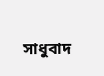সাধুবাদ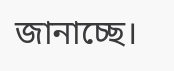জানাচ্ছে।